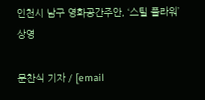인천시 남구 영화공간주안, ‘스틸 플라워’ 상영

문찬식 기자 / [email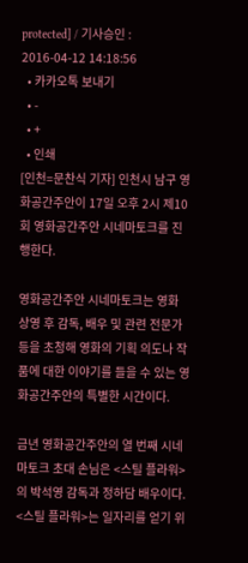protected] / 기사승인 : 2016-04-12 14:18:56
  • 카카오톡 보내기
  • -
  • +
  • 인쇄
[인천=문찬식 기자] 인천시 남구 영화공간주안이 17일 오후 2시 제10회 영화공간주안 시네마토크를 진행한다.

영화공간주안 시네마토크는 영화 상영 후 감독, 배우 및 관련 전문가 등을 초청해 영화의 기획 의도나 작품에 대한 이야기를 들을 수 있는 영화공간주안의 특별한 시간이다.

금년 영화공간주안의 열 번째 시네마토크 초대 손님은 <스틸 플라워>의 박석영 감독과 정하담 배우이다. <스틸 플라워>는 일자리를 얻기 위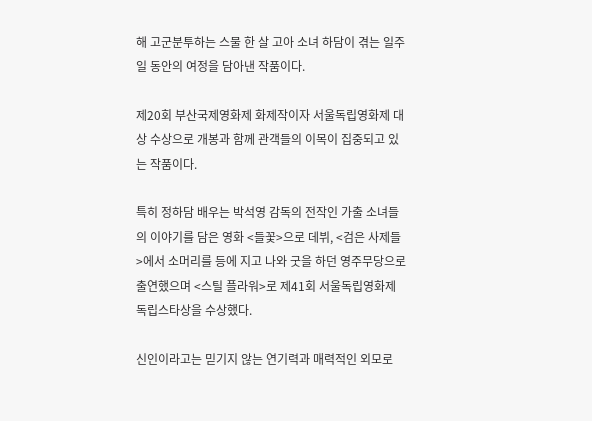해 고군분투하는 스물 한 살 고아 소녀 하담이 겪는 일주일 동안의 여정을 담아낸 작품이다.

제20회 부산국제영화제 화제작이자 서울독립영화제 대상 수상으로 개봉과 함께 관객들의 이목이 집중되고 있는 작품이다.

특히 정하담 배우는 박석영 감독의 전작인 가출 소녀들의 이야기를 담은 영화 <들꽃>으로 데뷔, <검은 사제들>에서 소머리를 등에 지고 나와 굿을 하던 영주무당으로 출연했으며 <스틸 플라워>로 제41회 서울독립영화제 독립스타상을 수상했다.

신인이라고는 믿기지 않는 연기력과 매력적인 외모로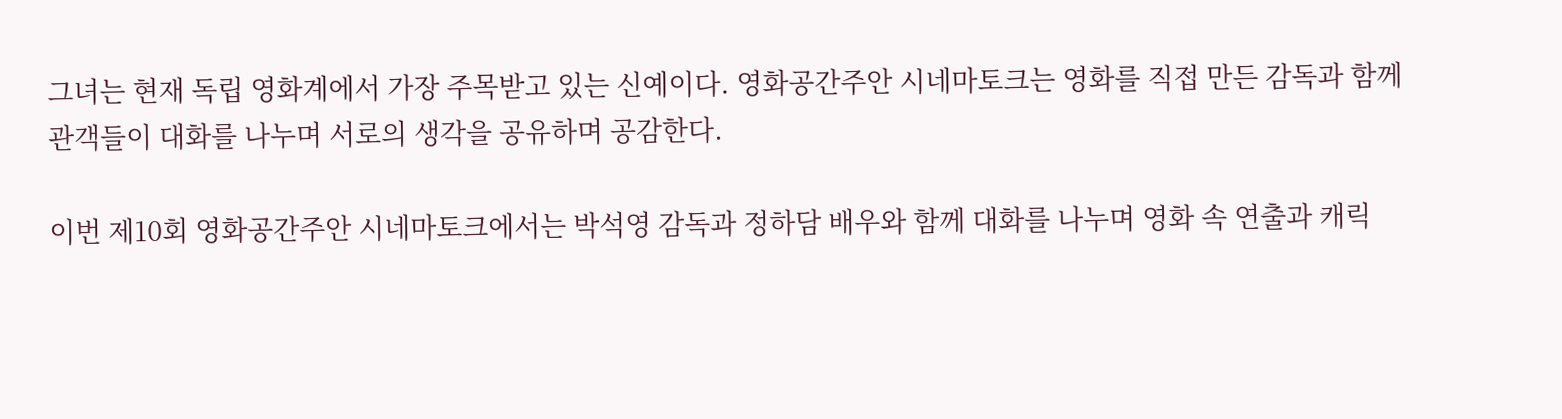그녀는 현재 독립 영화계에서 가장 주목받고 있는 신예이다. 영화공간주안 시네마토크는 영화를 직접 만든 감독과 함께 관객들이 대화를 나누며 서로의 생각을 공유하며 공감한다.

이번 제10회 영화공간주안 시네마토크에서는 박석영 감독과 정하담 배우와 함께 대화를 나누며 영화 속 연출과 캐릭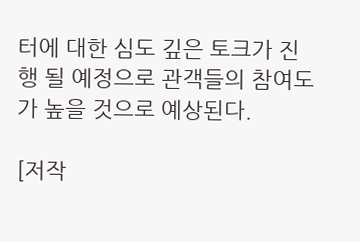터에 대한 심도 깊은 토크가 진행 될 예정으로 관객들의 참여도가 높을 것으로 예상된다.

[저작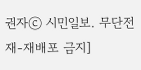권자ⓒ 시민일보. 무단전재-재배포 금지]